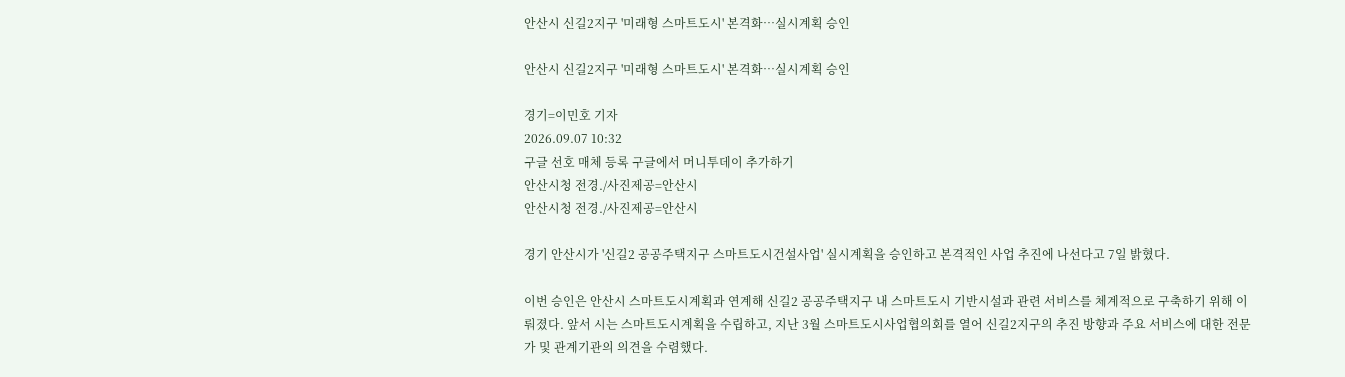안산시 신길2지구 '미래형 스마트도시' 본격화…실시계획 승인

안산시 신길2지구 '미래형 스마트도시' 본격화…실시계획 승인

경기=이민호 기자
2026.09.07 10:32
구글 선호 매체 등록 구글에서 머니투데이 추가하기
안산시청 전경./사진제공=안산시
안산시청 전경./사진제공=안산시

경기 안산시가 '신길2 공공주택지구 스마트도시건설사업' 실시계획을 승인하고 본격적인 사업 추진에 나선다고 7일 밝혔다.

이번 승인은 안산시 스마트도시계획과 연계해 신길2 공공주택지구 내 스마트도시 기반시설과 관련 서비스를 체계적으로 구축하기 위해 이뤄졌다. 앞서 시는 스마트도시계획을 수립하고, 지난 3월 스마트도시사업협의회를 열어 신길2지구의 추진 방향과 주요 서비스에 대한 전문가 및 관계기관의 의견을 수렴했다.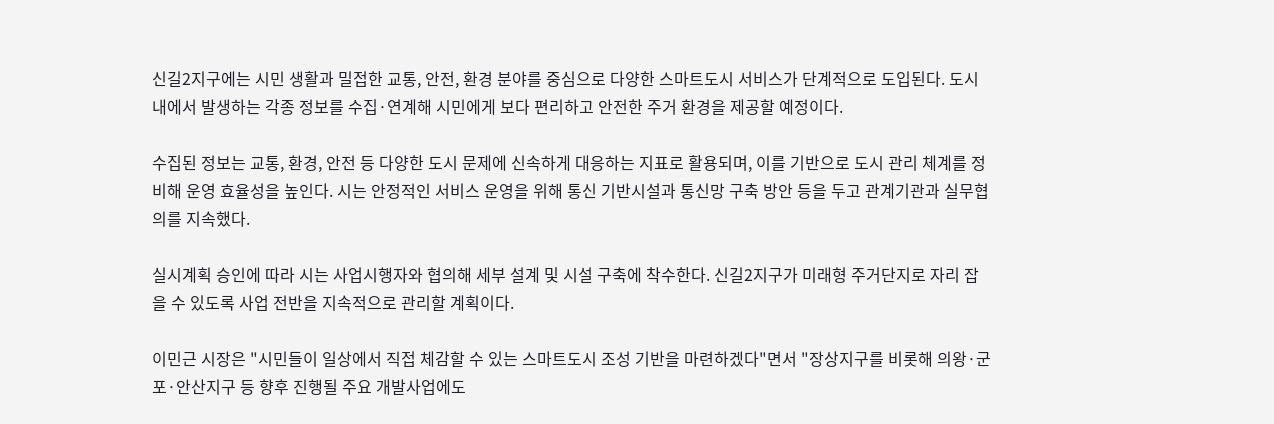신길2지구에는 시민 생활과 밀접한 교통, 안전, 환경 분야를 중심으로 다양한 스마트도시 서비스가 단계적으로 도입된다. 도시 내에서 발생하는 각종 정보를 수집·연계해 시민에게 보다 편리하고 안전한 주거 환경을 제공할 예정이다.

수집된 정보는 교통, 환경, 안전 등 다양한 도시 문제에 신속하게 대응하는 지표로 활용되며, 이를 기반으로 도시 관리 체계를 정비해 운영 효율성을 높인다. 시는 안정적인 서비스 운영을 위해 통신 기반시설과 통신망 구축 방안 등을 두고 관계기관과 실무협의를 지속했다.

실시계획 승인에 따라 시는 사업시행자와 협의해 세부 설계 및 시설 구축에 착수한다. 신길2지구가 미래형 주거단지로 자리 잡을 수 있도록 사업 전반을 지속적으로 관리할 계획이다.

이민근 시장은 "시민들이 일상에서 직접 체감할 수 있는 스마트도시 조성 기반을 마련하겠다"면서 "장상지구를 비롯해 의왕·군포·안산지구 등 향후 진행될 주요 개발사업에도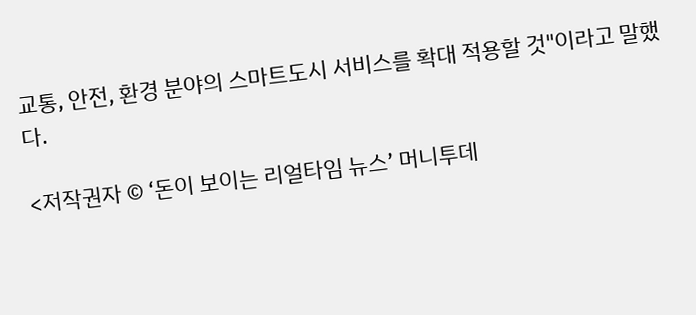교통, 안전, 환경 분야의 스마트도시 서비스를 확대 적용할 것"이라고 말했다.

<저작권자 © ‘돈이 보이는 리얼타임 뉴스’ 머니투데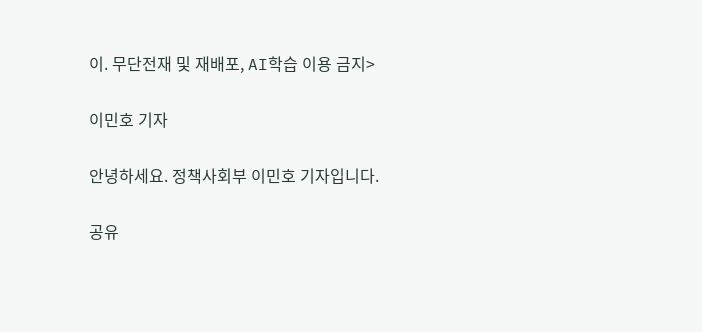이. 무단전재 및 재배포, AI학습 이용 금지>

이민호 기자

안녕하세요. 정책사회부 이민호 기자입니다.

공유